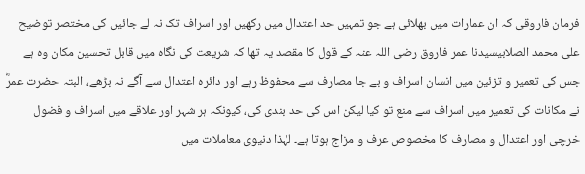فرمان فاروقی کہ ان عمارات میں بھلائی ہے جو تمہیں حد اعتدال میں رکھیں اور اسراف تک نہ لے جائیں کی مختصر توضیح
علی محمد الصلابیسیدنا عمر فاروق رضی اللہ عنہ کے قول کا مقصد یہ تھا کہ شریعت کی نگاہ میں قابل تحسین مکان وہ ہے جس کی تعمیر و تزئین میں انسان اسراف و بے جا مصارف سے محفوظ رہے اور دائرہ اعتدال سے آگے نہ بڑھے، البتہ حضرت عمرؓ نے مکانات کی تعمیر میں اسراف سے منع تو کیا لیکن اس کی حد بندی کی، کیونکہ ہر شہر اور علاقے میں اسراف و فضول خرچی اور اعتدال و مصارف کا مخصوص عرف و مزاج ہوتا ہے۔ لہٰذا دنیوی معاملات میں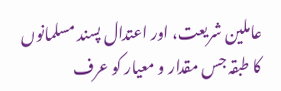عاملین شریعت، اور اعتدال پسند مسلمانوں کا طبقہ جس مقدار و معیار کو عرف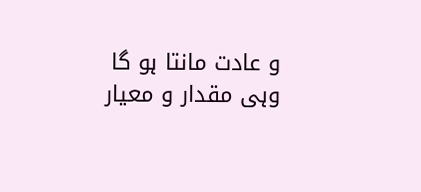و عادت مانتا ہو گا وہی مقدار و معیار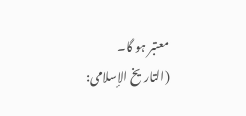معتبر ہو گا۔
(التاریخ الإسلامی: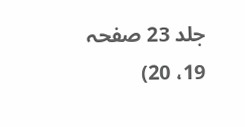جلد 23 صفحہ 19، 20)